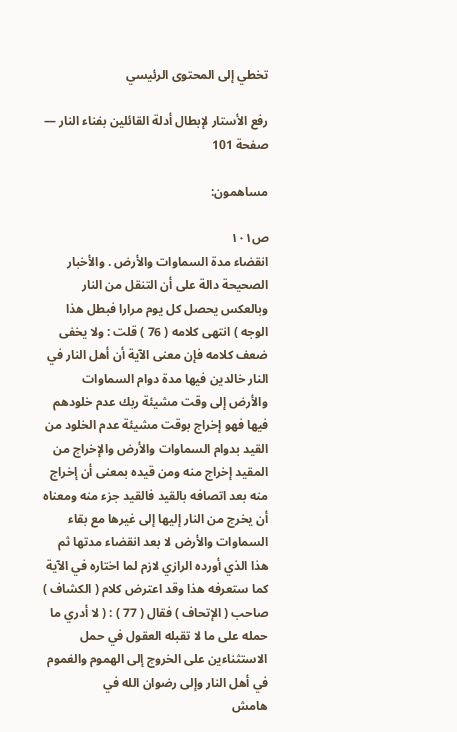تخطي إلى المحتوى الرئيسي

رفع الأستار لإبطال أدلة القائلين بفناء النار — صفحة 101

مساهمون:

ص١٠١
انقضاء مدة السماوات والأرض . والأخبار الصحيحة دالة على أن التنقل من النار وبالعكس يحصل كل يوم مرارا فبطل هذا الوجه ) انتهى كلامه ( 76 ) قلت : ولا يخفى ضعف كلامه فإن معنى الآية أن أهل النار في النار خالدين فيها مدة دوام السماوات والأرض إلى وقت مشيئة ربك عدم خلودهم فيها فهو إخراج بوقت مشيئة عدم الخلود من القيد بدوام السماوات والأرض والإخراج من المقيد إخراج منه ومن قيده بمعنى أن إخراج منه بعد اتصافه بالقيد فالقيد جزء منه ومعناه أن يخرج من النار إليها إلى غيرها مع بقاء السماوات والأرض لا بعد انقضاء مدتها ثم هذا الذي أورده الرازي لازم لما اختاره في الآية كما ستعرفه هذا وقد اعترض كلام ( الكشاف ) صاحب ( الإتحاف ) فقال ( 77 ) : ( لا أدري ما حمله على ما لا تقبله العقول في حمل الاستثناءين على الخروج إلى الهموم والغموم في أهل النار وإلى رضوان الله في
هامش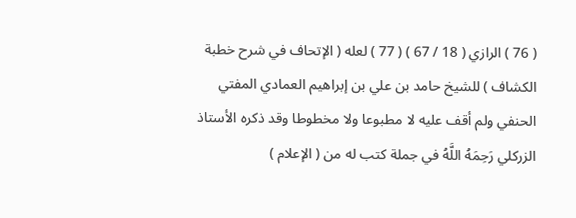( 76 ) الرازي ( 18 / 67 ) ( 77 ) لعله ( الإتحاف في شرح خطبة الكشاف ) للشيخ حامد بن علي بن إبراهيم العمادي المفتي الحنفي ولم أقف عليه لا مطبوعا ولا مخطوطا وقد ذكره الأستاذ الزركلي رَحِمَهُ اللَّهُ في جملة كتب له من ( الإعلام )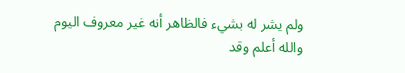ولم يشر له بشيء فالظاهر أنه غير معروف اليوم والله أعلم وقد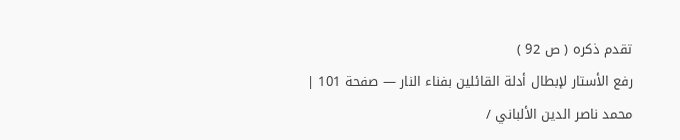تقدم ذكره ( ص 92 )
رفع الأستار لإبطال أدلة القائلين بفناء النار — صفحة 101 | محمد ناصر الدين الألباني /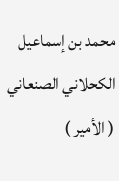محمد بن إسماعيل الكحلاني الصنعاني ( الأمير )